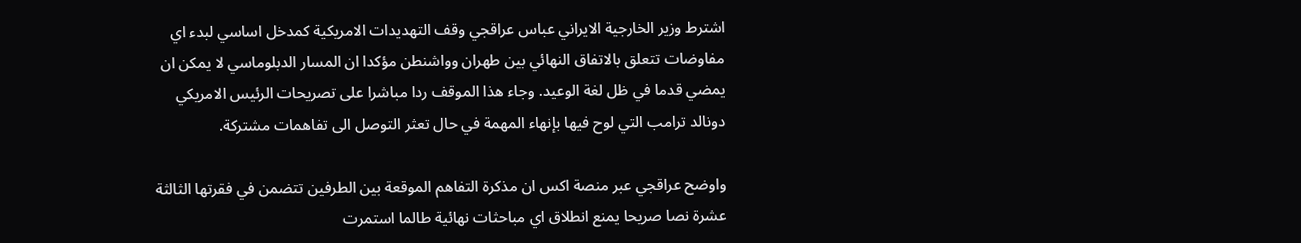اشترط وزير الخارجية الايراني عباس عراقجي وقف التهديدات الامريكية كمدخل اساسي لبدء اي مفاوضات تتعلق بالاتفاق النهائي بين طهران وواشنطن مؤكدا ان المسار الدبلوماسي لا يمكن ان يمضي قدما في ظل لغة الوعيد. وجاء هذا الموقف ردا مباشرا على تصريحات الرئيس الامريكي دونالد ترامب التي لوح فيها بإنهاء المهمة في حال تعثر التوصل الى تفاهمات مشتركة.

واوضح عراقجي عبر منصة اكس ان مذكرة التفاهم الموقعة بين الطرفين تتضمن في فقرتها الثالثة عشرة نصا صريحا يمنع انطلاق اي مباحثات نهائية طالما استمرت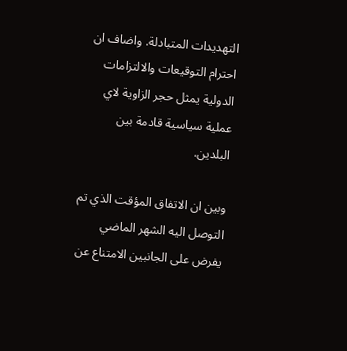التهديدات المتبادلة. واضاف ان احترام التوقيعات والالتزامات الدولية يمثل حجر الزاوية لاي عملية سياسية قادمة بين البلدين.

وبين ان الاتفاق المؤقت الذي تم التوصل اليه الشهر الماضي يفرض على الجانبين الامتناع عن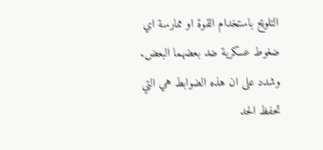التلويح باستخدام القوة او ممارسة اي ضغوط عسكرية ضد بعضهما البعض. وشدد على ان هذه الضوابط هي التي تحفظ الحد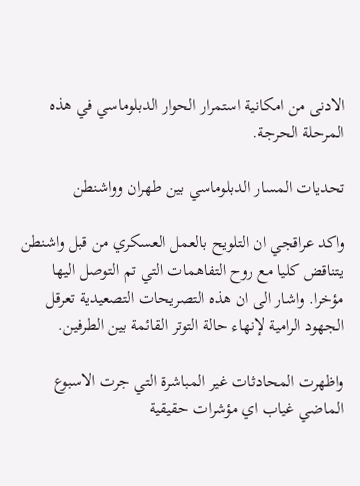الادنى من امكانية استمرار الحوار الدبلوماسي في هذه المرحلة الحرجة.

تحديات المسار الدبلوماسي بين طهران وواشنطن

واكد عراقجي ان التلويح بالعمل العسكري من قبل واشنطن يتناقض كليا مع روح التفاهمات التي تم التوصل اليها مؤخرا. واشار الى ان هذه التصريحات التصعيدية تعرقل الجهود الرامية لإنهاء حالة التوتر القائمة بين الطرفين.

واظهرت المحادثات غير المباشرة التي جرت الاسبوع الماضي غياب اي مؤشرات حقيقية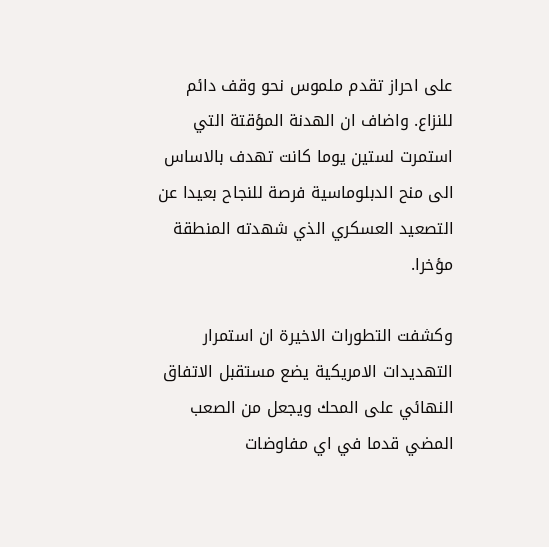على احراز تقدم ملموس نحو وقف دائم للنزاع. واضاف ان الهدنة المؤقتة التي استمرت لستين يوما كانت تهدف بالاساس الى منح الدبلوماسية فرصة للنجاح بعيدا عن التصعيد العسكري الذي شهدته المنطقة مؤخرا.

وكشفت التطورات الاخيرة ان استمرار التهديدات الامريكية يضع مستقبل الاتفاق النهائي على المحك ويجعل من الصعب المضي قدما في اي مفاوضات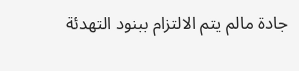جادة مالم يتم الالتزام ببنود التهدئة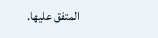المتفق عليها.